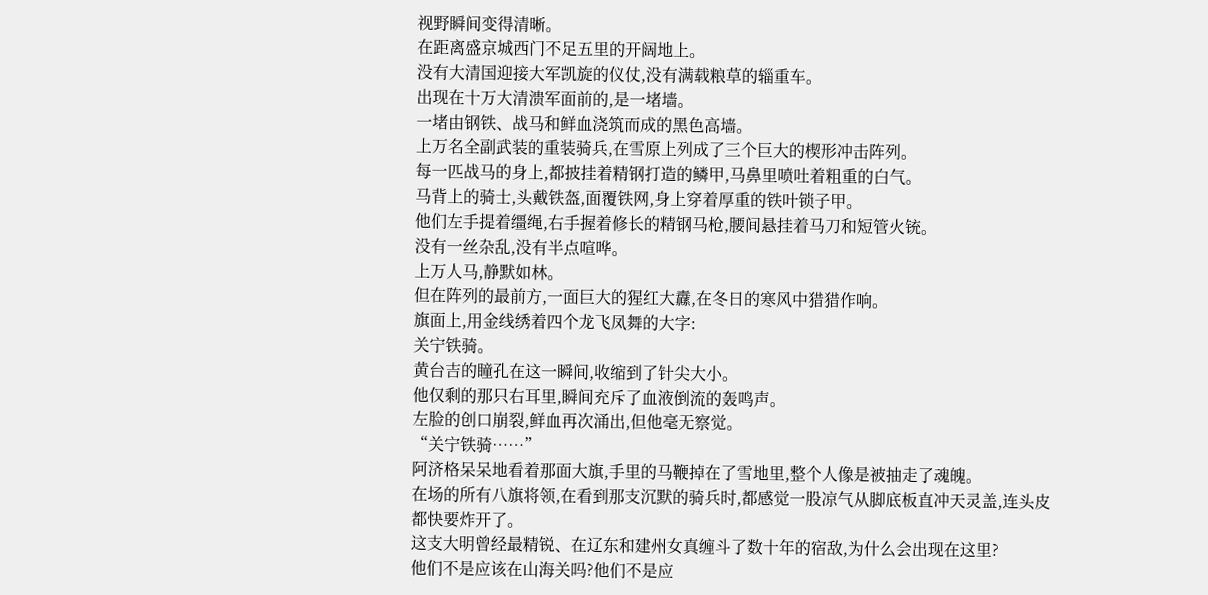视野瞬间变得清晰。
在距离盛京城西门不足五里的开阔地上。
没有大清国迎接大军凯旋的仪仗,没有满载粮草的辎重车。
出现在十万大清溃军面前的,是一堵墙。
一堵由钢铁、战马和鲜血浇筑而成的黑色高墙。
上万名全副武装的重装骑兵,在雪原上列成了三个巨大的楔形冲击阵列。
每一匹战马的身上,都披挂着精钢打造的鳞甲,马鼻里喷吐着粗重的白气。
马背上的骑士,头戴铁盔,面覆铁网,身上穿着厚重的铁叶锁子甲。
他们左手提着缰绳,右手握着修长的精钢马枪,腰间悬挂着马刀和短管火铳。
没有一丝杂乱,没有半点喧哗。
上万人马,静默如林。
但在阵列的最前方,一面巨大的猩红大纛,在冬日的寒风中猎猎作响。
旗面上,用金线绣着四个龙飞凤舞的大字:
关宁铁骑。
黄台吉的瞳孔在这一瞬间,收缩到了针尖大小。
他仅剩的那只右耳里,瞬间充斥了血液倒流的轰鸣声。
左脸的创口崩裂,鲜血再次涌出,但他毫无察觉。
“关宁铁骑……”
阿济格呆呆地看着那面大旗,手里的马鞭掉在了雪地里,整个人像是被抽走了魂魄。
在场的所有八旗将领,在看到那支沉默的骑兵时,都感觉一股凉气从脚底板直冲天灵盖,连头皮都快要炸开了。
这支大明曾经最精锐、在辽东和建州女真缠斗了数十年的宿敌,为什么会出现在这里?
他们不是应该在山海关吗?他们不是应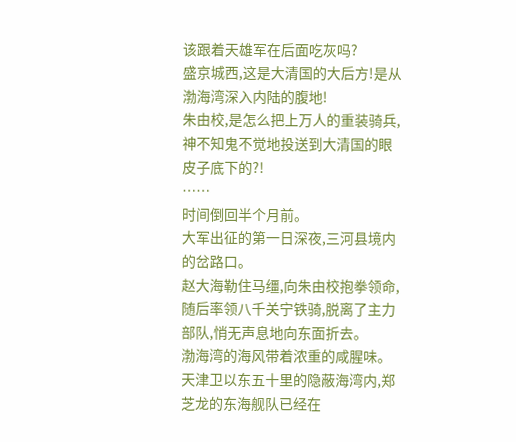该跟着天雄军在后面吃灰吗?
盛京城西,这是大清国的大后方!是从渤海湾深入内陆的腹地!
朱由校,是怎么把上万人的重装骑兵,神不知鬼不觉地投送到大清国的眼皮子底下的?!
……
时间倒回半个月前。
大军出征的第一日深夜,三河县境内的岔路口。
赵大海勒住马缰,向朱由校抱拳领命,随后率领八千关宁铁骑,脱离了主力部队,悄无声息地向东面折去。
渤海湾的海风带着浓重的咸腥味。
天津卫以东五十里的隐蔽海湾内,郑芝龙的东海舰队已经在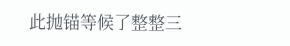此抛锚等候了整整三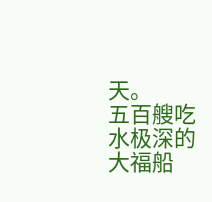天。
五百艘吃水极深的大福船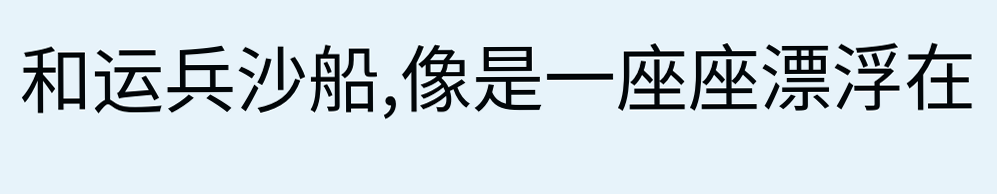和运兵沙船,像是一座座漂浮在